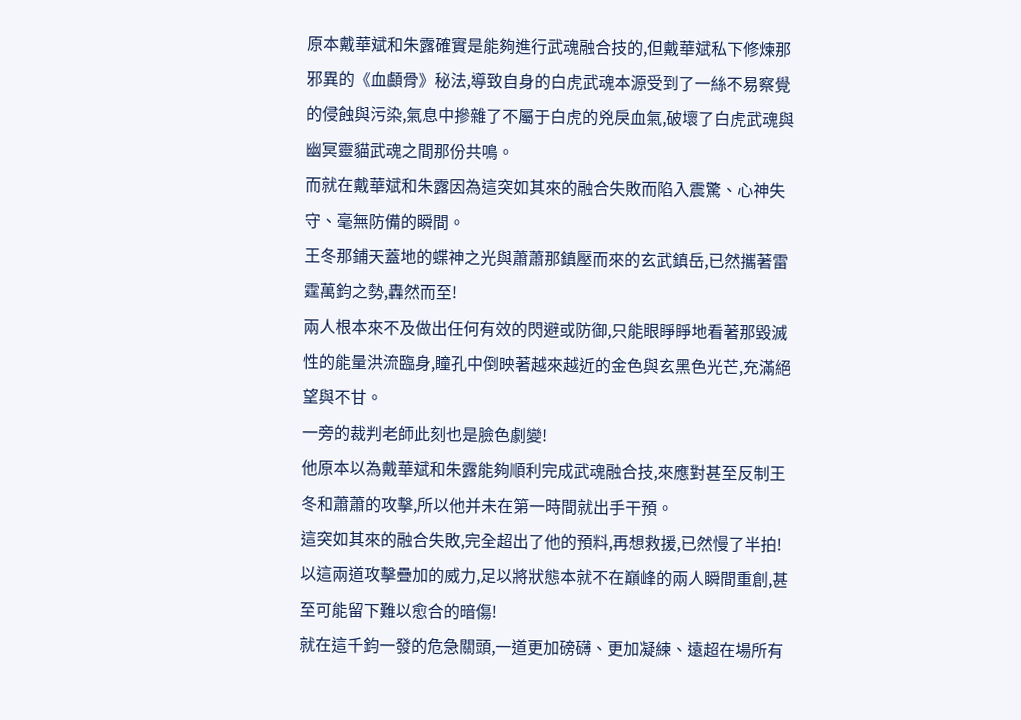原本戴華斌和朱露確實是能夠進行武魂融合技的,但戴華斌私下修煉那邪異的《血顱骨》秘法,導致自身的白虎武魂本源受到了一絲不易察覺的侵蝕與污染,氣息中摻雜了不屬于白虎的兇戾血氣,破壞了白虎武魂與幽冥靈貓武魂之間那份共鳴。
而就在戴華斌和朱露因為這突如其來的融合失敗而陷入震驚、心神失守、毫無防備的瞬間。
王冬那鋪天蓋地的蝶神之光與蕭蕭那鎮壓而來的玄武鎮岳,已然攜著雷霆萬鈞之勢,轟然而至!
兩人根本來不及做出任何有效的閃避或防御,只能眼睜睜地看著那毀滅性的能量洪流臨身,瞳孔中倒映著越來越近的金色與玄黑色光芒,充滿絕望與不甘。
一旁的裁判老師此刻也是臉色劇變!
他原本以為戴華斌和朱露能夠順利完成武魂融合技,來應對甚至反制王冬和蕭蕭的攻擊,所以他并未在第一時間就出手干預。
這突如其來的融合失敗,完全超出了他的預料,再想救援,已然慢了半拍!
以這兩道攻擊疊加的威力,足以將狀態本就不在巔峰的兩人瞬間重創,甚至可能留下難以愈合的暗傷!
就在這千鈞一發的危急關頭,一道更加磅礴、更加凝練、遠超在場所有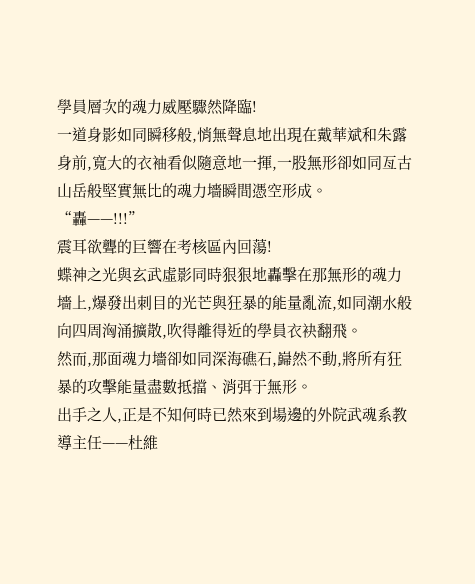學員層次的魂力威壓驟然降臨!
一道身影如同瞬移般,悄無聲息地出現在戴華斌和朱露身前,寬大的衣袖看似隨意地一揮,一股無形卻如同亙古山岳般堅實無比的魂力墻瞬間憑空形成。
“轟——!!!”
震耳欲聾的巨響在考核區內回蕩!
蝶神之光與玄武虛影同時狠狠地轟擊在那無形的魂力墻上,爆發出刺目的光芒與狂暴的能量亂流,如同潮水般向四周洶涌擴散,吹得離得近的學員衣袂翻飛。
然而,那面魂力墻卻如同深海礁石,巋然不動,將所有狂暴的攻擊能量盡數抵擋、消弭于無形。
出手之人,正是不知何時已然來到場邊的外院武魂系教導主任——杜維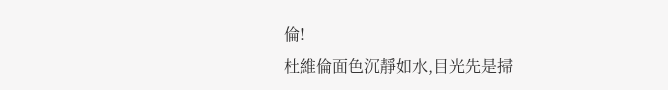倫!
杜維倫面色沉靜如水,目光先是掃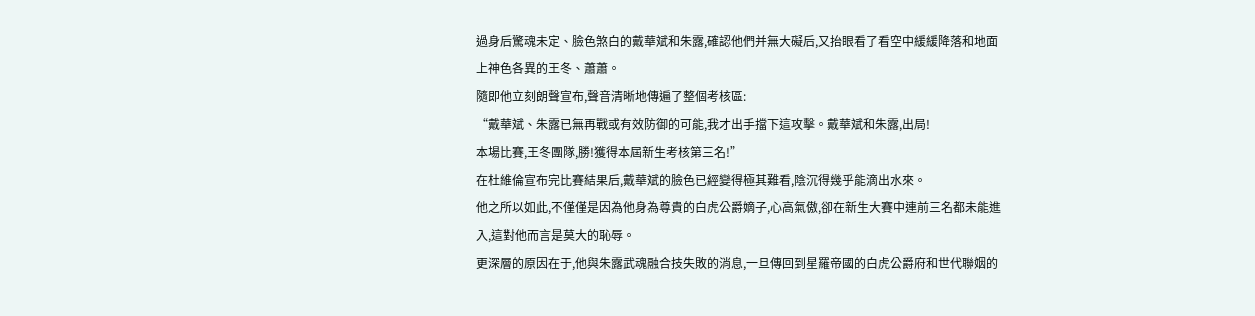過身后驚魂未定、臉色煞白的戴華斌和朱露,確認他們并無大礙后,又抬眼看了看空中緩緩降落和地面上神色各異的王冬、蕭蕭。
隨即他立刻朗聲宣布,聲音清晰地傳遍了整個考核區:
“戴華斌、朱露已無再戰或有效防御的可能,我才出手擋下這攻擊。戴華斌和朱露,出局!
本場比賽,王冬團隊,勝!獲得本屆新生考核第三名!”
在杜維倫宣布完比賽結果后,戴華斌的臉色已經變得極其難看,陰沉得幾乎能滴出水來。
他之所以如此,不僅僅是因為他身為尊貴的白虎公爵嫡子,心高氣傲,卻在新生大賽中連前三名都未能進入,這對他而言是莫大的恥辱。
更深層的原因在于,他與朱露武魂融合技失敗的消息,一旦傳回到星羅帝國的白虎公爵府和世代聯姻的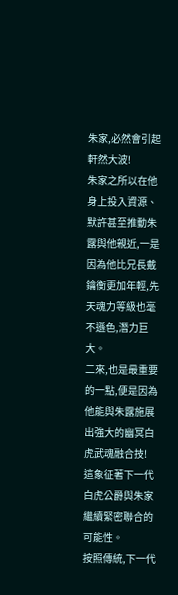朱家,必然會引起軒然大波!
朱家之所以在他身上投入資源、默許甚至推動朱露與他親近,一是因為他比兄長戴鑰衡更加年輕,先天魂力等級也毫不遜色,潛力巨大。
二來,也是最重要的一點,便是因為他能與朱露施展出強大的幽冥白虎武魂融合技!
這象征著下一代白虎公爵與朱家繼續緊密聯合的可能性。
按照傳統,下一代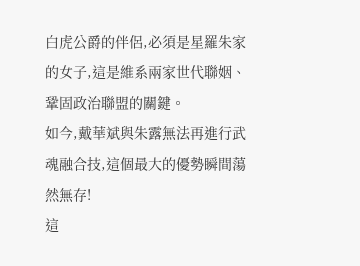白虎公爵的伴侶,必須是星羅朱家的女子,這是維系兩家世代聯姻、鞏固政治聯盟的關鍵。
如今,戴華斌與朱露無法再進行武魂融合技,這個最大的優勢瞬間蕩然無存!
這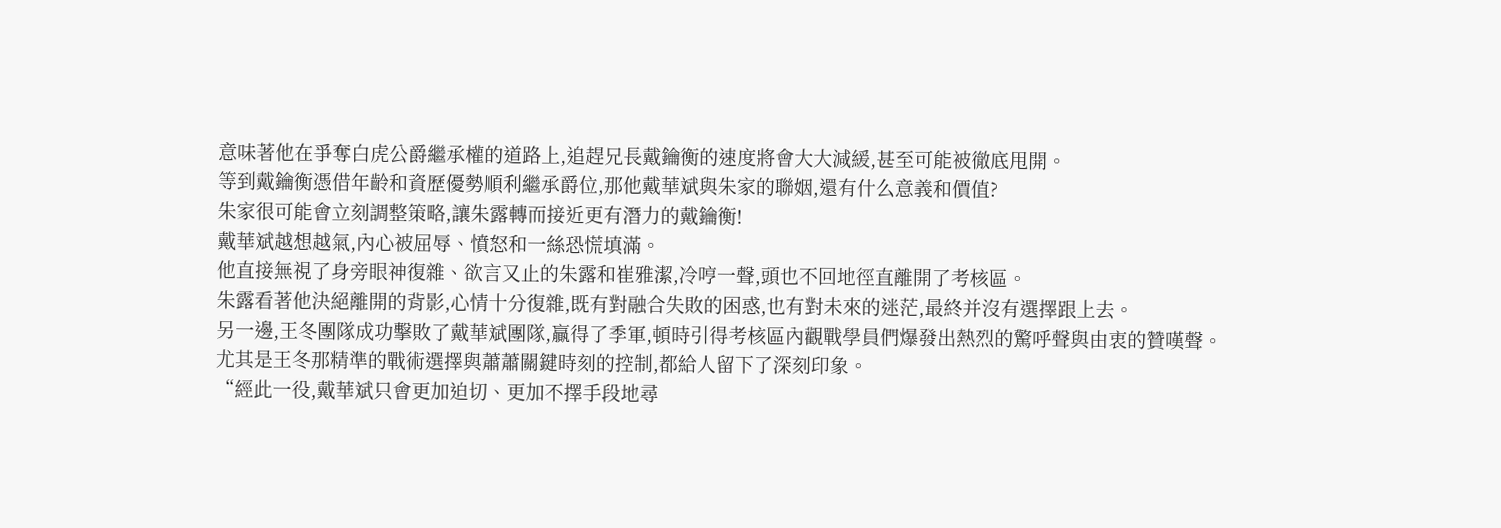意味著他在爭奪白虎公爵繼承權的道路上,追趕兄長戴鑰衡的速度將會大大減緩,甚至可能被徹底甩開。
等到戴鑰衡憑借年齡和資歷優勢順利繼承爵位,那他戴華斌與朱家的聯姻,還有什么意義和價值?
朱家很可能會立刻調整策略,讓朱露轉而接近更有潛力的戴鑰衡!
戴華斌越想越氣,內心被屈辱、憤怒和一絲恐慌填滿。
他直接無視了身旁眼神復雜、欲言又止的朱露和崔雅潔,冷哼一聲,頭也不回地徑直離開了考核區。
朱露看著他決絕離開的背影,心情十分復雜,既有對融合失敗的困惑,也有對未來的迷茫,最終并沒有選擇跟上去。
另一邊,王冬團隊成功擊敗了戴華斌團隊,贏得了季軍,頓時引得考核區內觀戰學員們爆發出熱烈的驚呼聲與由衷的贊嘆聲。
尤其是王冬那精準的戰術選擇與蕭蕭關鍵時刻的控制,都給人留下了深刻印象。
“經此一役,戴華斌只會更加迫切、更加不擇手段地尋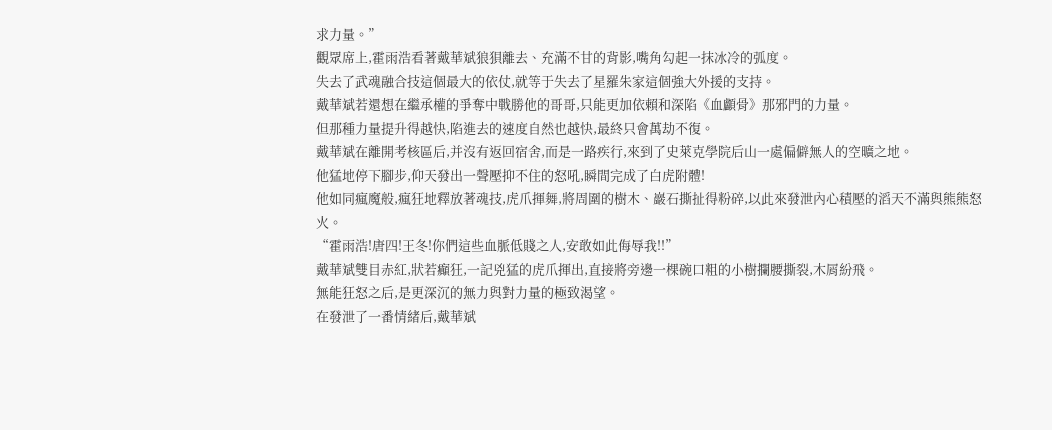求力量。”
觀眾席上,霍雨浩看著戴華斌狼狽離去、充滿不甘的背影,嘴角勾起一抹冰冷的弧度。
失去了武魂融合技這個最大的依仗,就等于失去了星羅朱家這個強大外援的支持。
戴華斌若還想在繼承權的爭奪中戰勝他的哥哥,只能更加依賴和深陷《血顱骨》那邪門的力量。
但那種力量提升得越快,陷進去的速度自然也越快,最終只會萬劫不復。
戴華斌在離開考核區后,并沒有返回宿舍,而是一路疾行,來到了史萊克學院后山一處偏僻無人的空曠之地。
他猛地停下腳步,仰天發出一聲壓抑不住的怒吼,瞬間完成了白虎附體!
他如同瘋魔般,瘋狂地釋放著魂技,虎爪揮舞,將周圍的樹木、巖石撕扯得粉碎,以此來發泄內心積壓的滔天不滿與熊熊怒火。
“霍雨浩!唐四!王冬!你們這些血脈低賤之人,安敢如此侮辱我!!”
戴華斌雙目赤紅,狀若癲狂,一記兇猛的虎爪揮出,直接將旁邊一棵碗口粗的小樹攔腰撕裂,木屑紛飛。
無能狂怒之后,是更深沉的無力與對力量的極致渴望。
在發泄了一番情緒后,戴華斌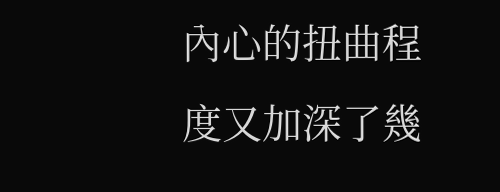內心的扭曲程度又加深了幾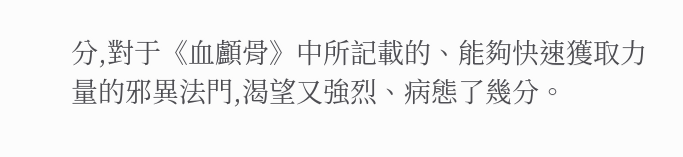分,對于《血顱骨》中所記載的、能夠快速獲取力量的邪異法門,渴望又強烈、病態了幾分。